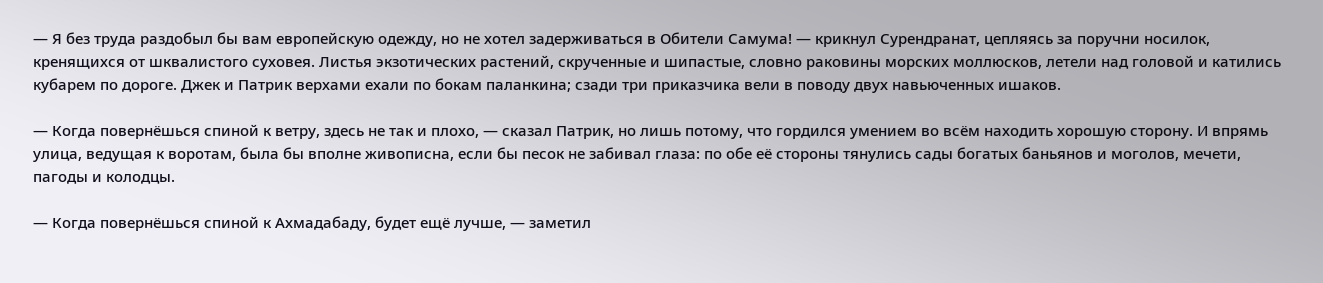— Я без труда раздобыл бы вам европейскую одежду, но не хотел задерживаться в Обители Самума! — крикнул Сурендранат, цепляясь за поручни носилок, кренящихся от шквалистого суховея. Листья экзотических растений, скрученные и шипастые, словно раковины морских моллюсков, летели над головой и катились кубарем по дороге. Джек и Патрик верхами ехали по бокам паланкина; сзади три приказчика вели в поводу двух навьюченных ишаков.

— Когда повернёшься спиной к ветру, здесь не так и плохо, — сказал Патрик, но лишь потому, что гордился умением во всём находить хорошую сторону. И впрямь улица, ведущая к воротам, была бы вполне живописна, если бы песок не забивал глаза: по обе её стороны тянулись сады богатых баньянов и моголов, мечети, пагоды и колодцы.

— Когда повернёшься спиной к Ахмадабаду, будет ещё лучше, — заметил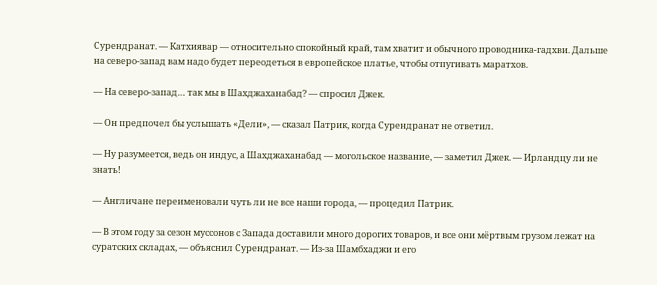Сурендранат. — Катхиявар — относительно спокойный край, там хватит и обычного проводника-гадхви. Дальше на северо-запад вам надо будет переодеться в европейское платье, чтобы отпугивать маратхов.

— На северо-запад… так мы в Шахджаханабад? — спросил Джек.

— Он предпочел бы услышать «Дели», — сказал Патрик, когда Сурендранат не ответил.

— Ну разумеется, ведь он индус, а Шахджаханабад — могольское название, — заметил Джек. — Ирландцу ли не знать!

— Англичане переименовали чуть ли не все наши города, — процедил Патрик.

— В этом году за сезон муссонов с Запада доставили много дорогих товаров, и все они мёртвым грузом лежат на суратских складах, — объяснил Сурендранат. — Из-за Шамбхаджи и его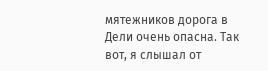мятежников дорога в Дели очень опасна. Так вот, я слышал от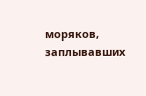моряков, заплывавших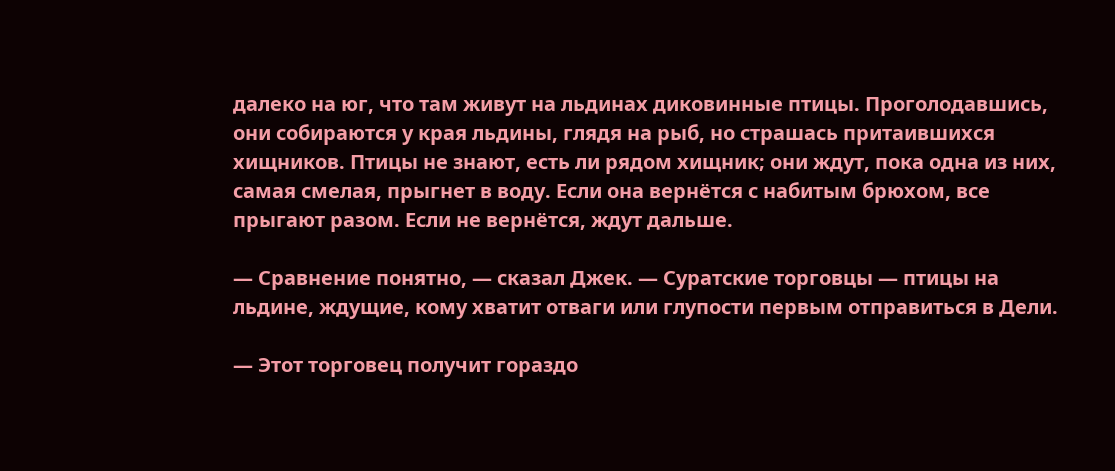далеко на юг, что там живут на льдинах диковинные птицы. Проголодавшись, они собираются у края льдины, глядя на рыб, но страшась притаившихся хищников. Птицы не знают, есть ли рядом хищник; они ждут, пока одна из них, самая смелая, прыгнет в воду. Если она вернётся с набитым брюхом, все прыгают разом. Если не вернётся, ждут дальше.

— Сравнение понятно, — сказал Джек. — Суратские торговцы — птицы на льдине, ждущие, кому хватит отваги или глупости первым отправиться в Дели.

— Этот торговец получит гораздо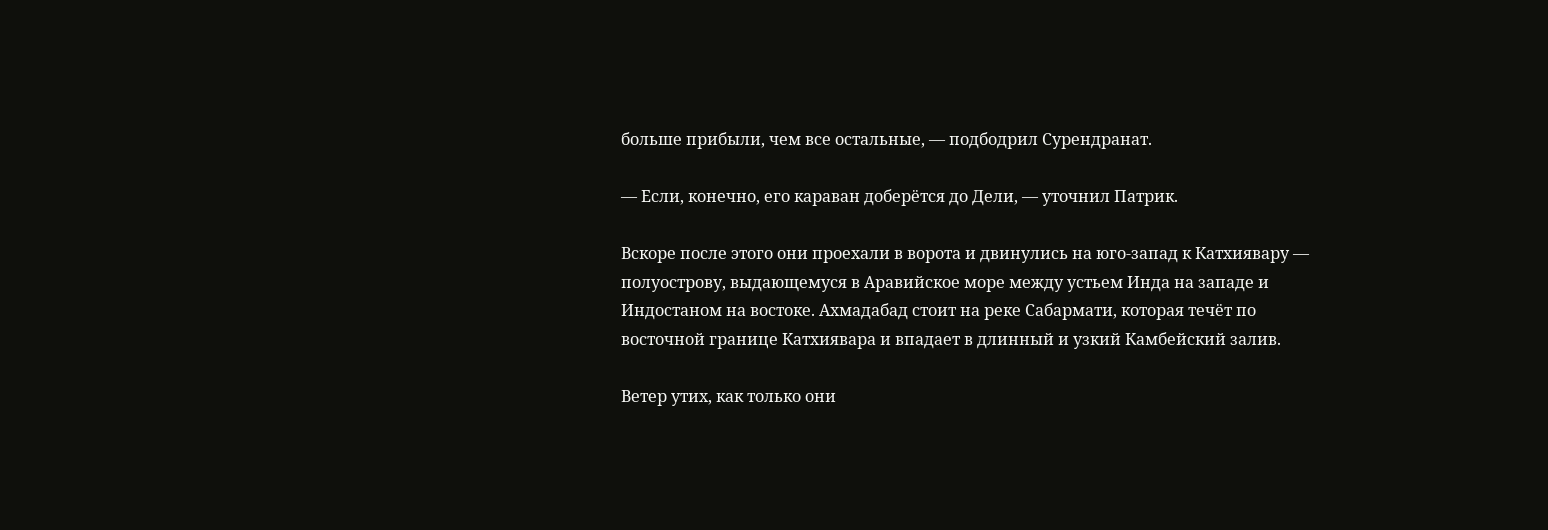больше прибыли, чем все остальные, — подбодрил Сурендранат.

— Если, конечно, его караван доберётся до Дели, — уточнил Патрик.

Вскоре после этого они проехали в ворота и двинулись на юго-запад к Катхиявару — полуострову, выдающемуся в Аравийское море между устьем Инда на западе и Индостаном на востоке. Ахмадабад стоит на реке Сабармати, которая течёт по восточной границе Катхиявара и впадает в длинный и узкий Камбейский залив.

Ветер утих, как только они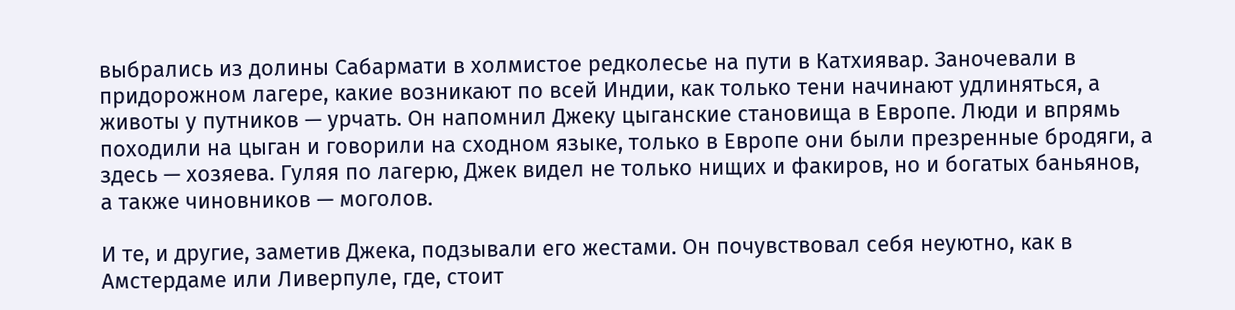выбрались из долины Сабармати в холмистое редколесье на пути в Катхиявар. Заночевали в придорожном лагере, какие возникают по всей Индии, как только тени начинают удлиняться, а животы у путников — урчать. Он напомнил Джеку цыганские становища в Европе. Люди и впрямь походили на цыган и говорили на сходном языке, только в Европе они были презренные бродяги, а здесь — хозяева. Гуляя по лагерю, Джек видел не только нищих и факиров, но и богатых баньянов, а также чиновников — моголов.

И те, и другие, заметив Джека, подзывали его жестами. Он почувствовал себя неуютно, как в Амстердаме или Ливерпуле, где, стоит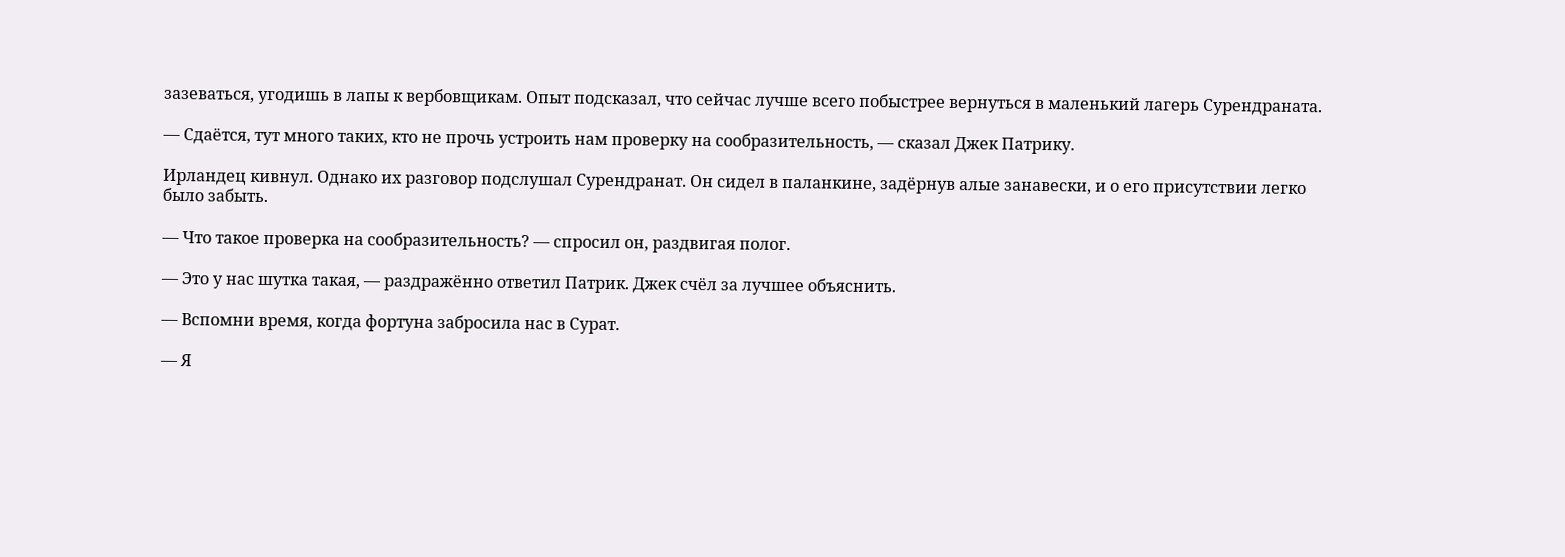зазеваться, угодишь в лапы к вербовщикам. Опыт подсказал, что сейчас лучше всего побыстрее вернуться в маленький лагерь Сурендраната.

— Сдаётся, тут много таких, кто не прочь устроить нам проверку на сообразительность, — сказал Джек Патрику.

Ирландец кивнул. Однако их разговор подслушал Сурендранат. Он сидел в паланкине, задёрнув алые занавески, и о его присутствии легко было забыть.

— Что такое проверка на сообразительность? — спросил он, раздвигая полог.

— Это у нас шутка такая, — раздражённо ответил Патрик. Джек счёл за лучшее объяснить.

— Вспомни время, когда фортуна забросила нас в Сурат.

— Я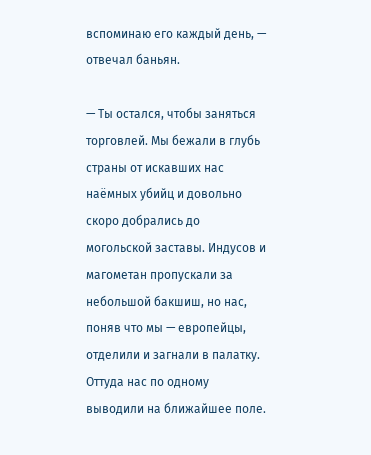вспоминаю его каждый день, — отвечал баньян.

— Ты остался, чтобы заняться торговлей. Мы бежали в глубь страны от искавших нас наёмных убийц и довольно скоро добрались до могольской заставы. Индусов и магометан пропускали за небольшой бакшиш, но нас, поняв что мы — европейцы, отделили и загнали в палатку. Оттуда нас по одному выводили на ближайшее поле.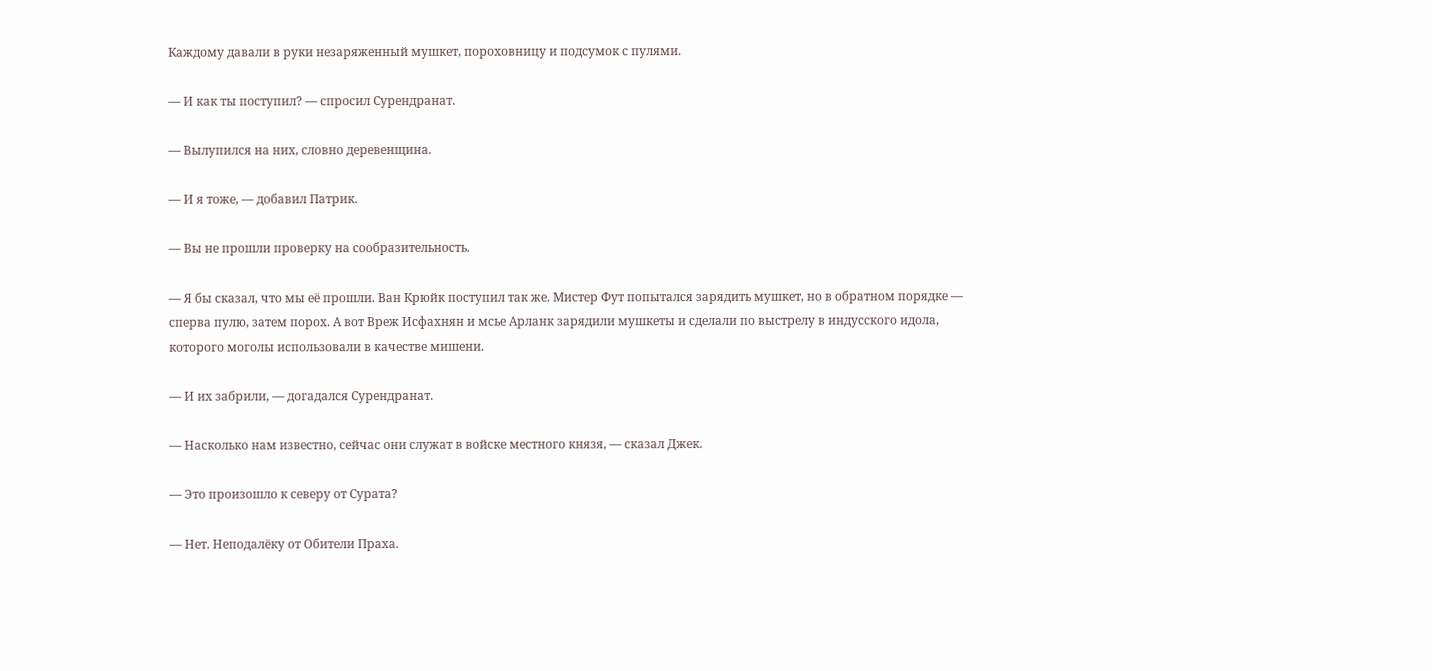Каждому давали в руки незаряженный мушкет, пороховницу и подсумок с пулями.

— И как ты поступил? — спросил Сурендранат.

— Вылупился на них, словно деревенщина.

— И я тоже, — добавил Патрик.

— Вы не прошли проверку на сообразительность.

— Я бы сказал, что мы её прошли. Ван Крюйк поступил так же. Мистер Фут попытался зарядить мушкет, но в обратном порядке — сперва пулю, затем порох. А вот Вреж Исфахнян и мсье Арланк зарядили мушкеты и сделали по выстрелу в индусского идола, которого моголы использовали в качестве мишени.

— И их забрили, — догадался Сурендранат.

— Насколько нам известно, сейчас они служат в войске местного князя, — сказал Джек.

— Это произошло к северу от Сурата?

— Нет. Неподалёку от Обители Праха.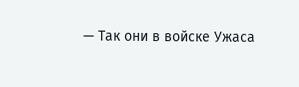— Так они в войске Ужаса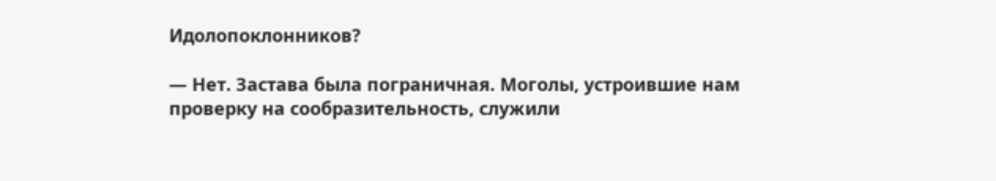Идолопоклонников?

— Нет. Застава была пограничная. Моголы, устроившие нам проверку на сообразительность, служили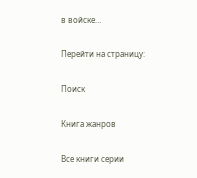в войске…

Перейти на страницу:

Поиск

Книга жанров

Все книги серии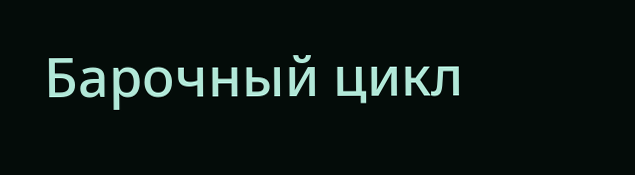Барочный цикл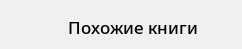Похожие книги